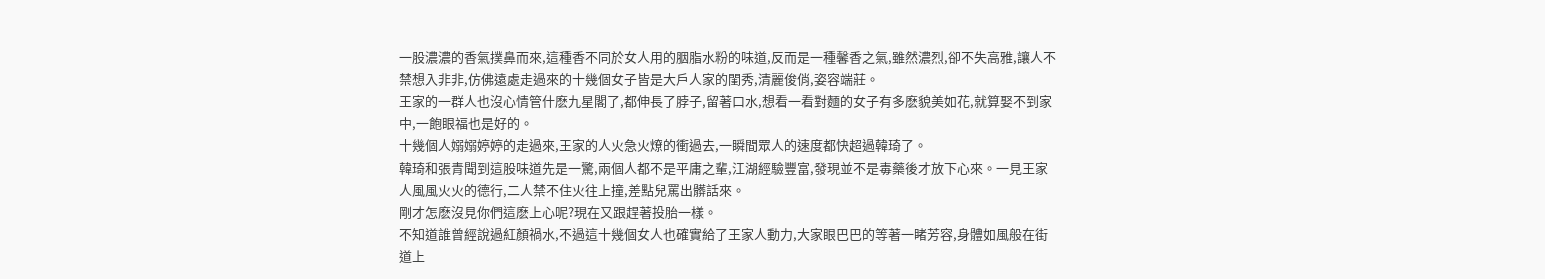一股濃濃的香氣撲鼻而來,這種香不同於女人用的胭脂水粉的味道,反而是一種馨香之氣,雖然濃烈,卻不失高雅,讓人不禁想入非非,仿佛遠處走過來的十幾個女子皆是大戶人家的閨秀,清麗俊俏,姿容端莊。
王家的一群人也沒心情管什麽九星閣了,都伸長了脖子,留著口水,想看一看對麵的女子有多麽貌美如花,就算娶不到家中,一飽眼福也是好的。
十幾個人嫋嫋婷婷的走過來,王家的人火急火燎的衝過去,一瞬間眾人的速度都快超過韓琦了。
韓琦和張青聞到這股味道先是一驚,兩個人都不是平庸之輩,江湖經驗豐富,發現並不是毒藥後才放下心來。一見王家人風風火火的德行,二人禁不住火往上撞,差點兒罵出髒話來。
剛才怎麽沒見你們這麽上心呢?現在又跟趕著投胎一樣。
不知道誰曾經說過紅顏禍水,不過這十幾個女人也確實給了王家人動力,大家眼巴巴的等著一睹芳容,身體如風般在街道上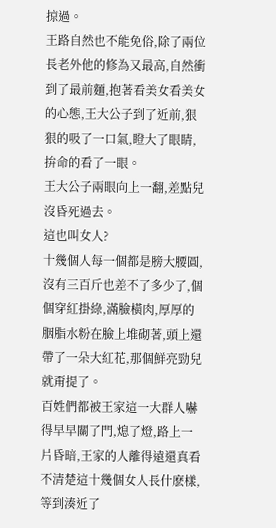掠過。
王路自然也不能免俗,除了兩位長老外他的修為又最高,自然衝到了最前麵,抱著看美女看美女的心態,王大公子到了近前,狠狠的吸了一口氣,瞪大了眼睛,拚命的看了一眼。
王大公子兩眼向上一翻,差點兒沒昏死過去。
這也叫女人?
十幾個人每一個都是膀大腰圓,沒有三百斤也差不了多少了,個個穿紅掛綠,滿臉橫肉,厚厚的胭脂水粉在臉上堆砌著,頭上還帶了一朵大紅花,那個鮮亮勁兒就甭提了。
百姓們都被王家這一大群人嚇得早早關了門,熄了燈,路上一片昏暗,王家的人離得遠還真看不清楚這十幾個女人長什麽樣,等到湊近了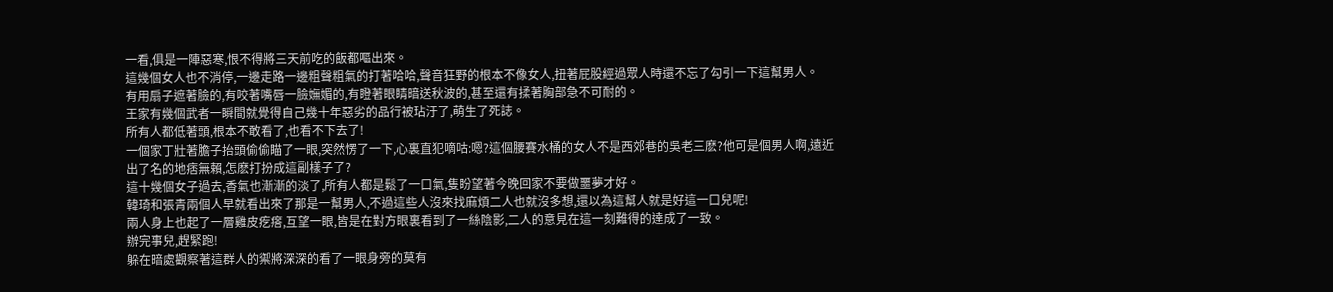一看,俱是一陣惡寒,恨不得將三天前吃的飯都嘔出來。
這幾個女人也不消停,一邊走路一邊粗聲粗氣的打著哈哈,聲音狂野的根本不像女人,扭著屁股經過眾人時還不忘了勾引一下這幫男人。
有用扇子遮著臉的,有咬著嘴唇一臉嫵媚的,有瞪著眼睛暗送秋波的,甚至還有揉著胸部急不可耐的。
王家有幾個武者一瞬間就覺得自己幾十年惡劣的品行被玷汙了,萌生了死誌。
所有人都低著頭,根本不敢看了,也看不下去了!
一個家丁壯著膽子抬頭偷偷瞄了一眼,突然愣了一下,心裏直犯嘀咕:嗯?這個腰賽水桶的女人不是西郊巷的吳老三麽?他可是個男人啊,遠近出了名的地痞無賴,怎麽打扮成這副樣子了?
這十幾個女子過去,香氣也漸漸的淡了,所有人都是鬆了一口氣,隻盼望著今晚回家不要做噩夢才好。
韓琦和張青兩個人早就看出來了那是一幫男人,不過這些人沒來找麻煩二人也就沒多想,還以為這幫人就是好這一口兒呢!
兩人身上也起了一層雞皮疙瘩,互望一眼,皆是在對方眼裏看到了一絲陰影,二人的意見在這一刻難得的達成了一致。
辦完事兒,趕緊跑!
躲在暗處觀察著這群人的禦將深深的看了一眼身旁的莫有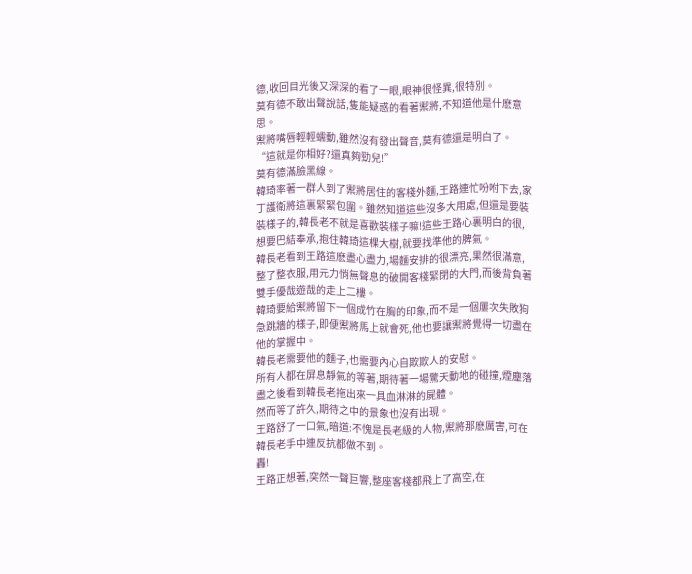德,收回目光後又深深的看了一眼,眼神很怪異,很特別。
莫有德不敢出聲說話,隻能疑惑的看著禦將,不知道他是什麽意思。
禦將嘴唇輕輕蠕動,雖然沒有發出聲音,莫有德還是明白了。
“這就是你相好?還真夠勁兒!”
莫有德滿臉黑線。
韓琦率著一群人到了禦將居住的客棧外麵,王路連忙吩咐下去,家丁護衛將這裏緊緊包圍。雖然知道這些沒多大用處,但還是要裝裝樣子的,韓長老不就是喜歡裝樣子嘛!這些王路心裏明白的很,想要巴結奉承,抱住韓琦這棵大樹,就要找準他的脾氣。
韓長老看到王路這麽盡心盡力,場麵安排的很漂亮,果然很滿意,整了整衣服,用元力悄無聲息的破開客棧緊閉的大門,而後背負著雙手優哉遊哉的走上二樓。
韓琦要給禦將留下一個成竹在胸的印象,而不是一個屢次失敗狗急跳牆的樣子,即便禦將馬上就會死,他也要讓禦將覺得一切盡在他的掌握中。
韓長老需要他的麵子,也需要內心自欺欺人的安慰。
所有人都在屏息靜氣的等著,期待著一場驚天動地的碰撞,煙塵落盡之後看到韓長老拖出來一具血淋淋的屍體。
然而等了許久,期待之中的景象也沒有出現。
王路舒了一口氣,暗道:不愧是長老級的人物,禦將那麽厲害,可在韓長老手中連反抗都做不到。
轟!
王路正想著,突然一聲巨響,整座客棧都飛上了高空,在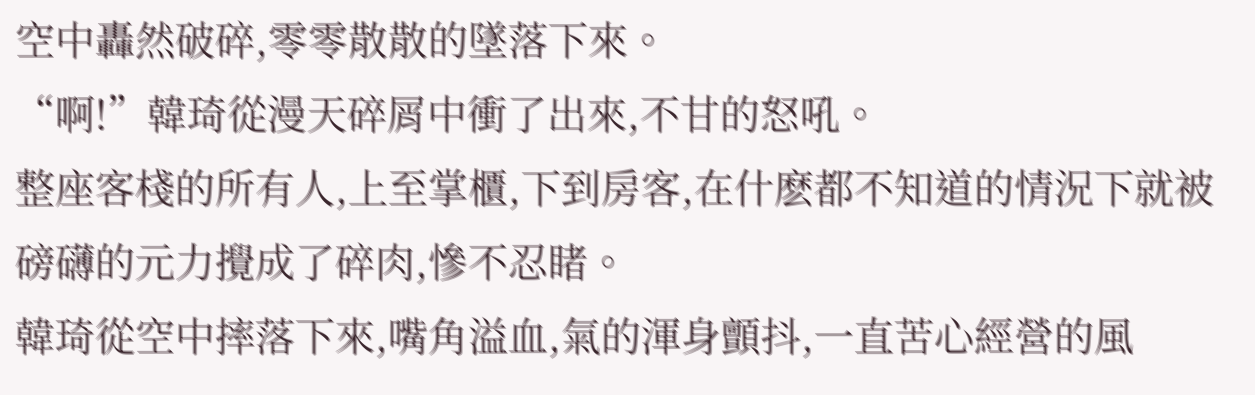空中轟然破碎,零零散散的墜落下來。
“啊!”韓琦從漫天碎屑中衝了出來,不甘的怒吼。
整座客棧的所有人,上至掌櫃,下到房客,在什麽都不知道的情況下就被磅礴的元力攪成了碎肉,慘不忍睹。
韓琦從空中摔落下來,嘴角溢血,氣的渾身顫抖,一直苦心經營的風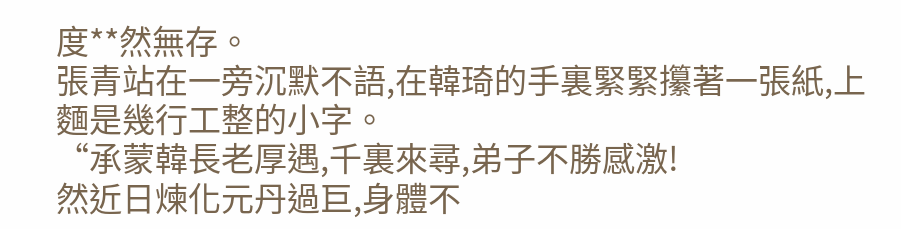度**然無存。
張青站在一旁沉默不語,在韓琦的手裏緊緊攥著一張紙,上麵是幾行工整的小字。
“承蒙韓長老厚遇,千裏來尋,弟子不勝感激!
然近日煉化元丹過巨,身體不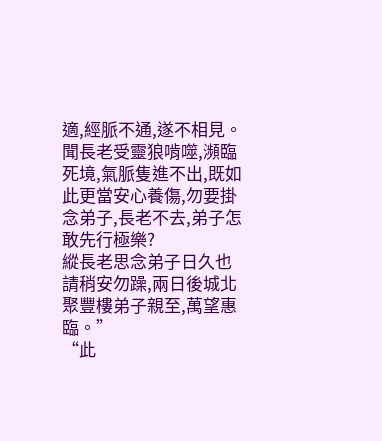適,經脈不通,遂不相見。
聞長老受靈狼啃噬,瀕臨死境,氣脈隻進不出,既如此更當安心養傷,勿要掛念弟子,長老不去,弟子怎敢先行極樂?
縱長老思念弟子日久也請稍安勿躁,兩日後城北聚豐樓弟子親至,萬望惠臨。”
“此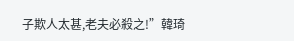子欺人太甚,老夫必殺之!”韓琦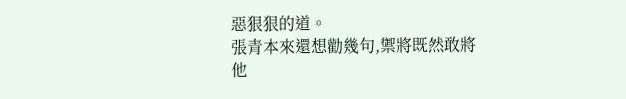惡狠狠的道。
張青本來還想勸幾句,禦將既然敢將他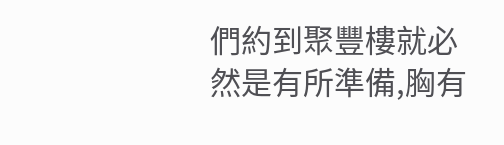們約到聚豐樓就必然是有所準備,胸有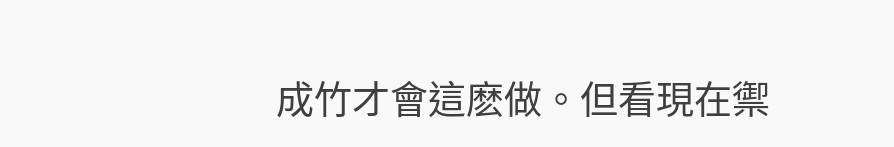成竹才會這麽做。但看現在禦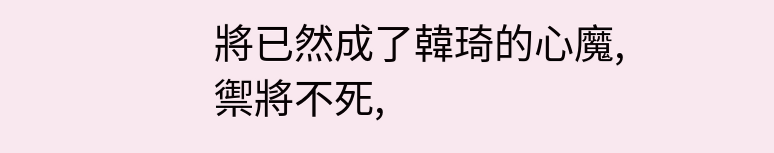將已然成了韓琦的心魔,禦將不死,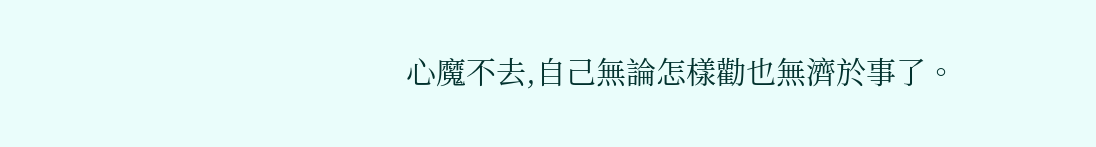心魔不去,自己無論怎樣勸也無濟於事了。